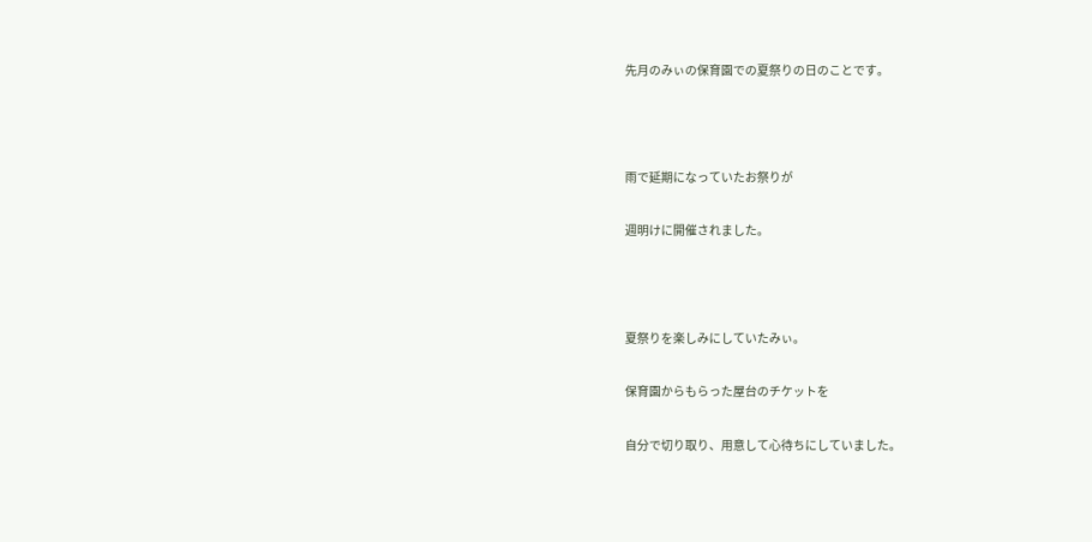先月のみぃの保育園での夏祭りの日のことです。



雨で延期になっていたお祭りが

週明けに開催されました。



夏祭りを楽しみにしていたみぃ。

保育園からもらった屋台のチケットを

自分で切り取り、用意して心待ちにしていました。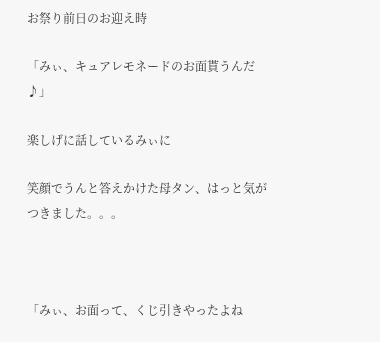お祭り前日のお迎え時

「みぃ、キュアレモネードのお面貰うんだ♪」

楽しげに話しているみぃに

笑顔でうんと答えかけた母タン、はっと気がつきました。。。



「みぃ、お面って、くじ引きやったよね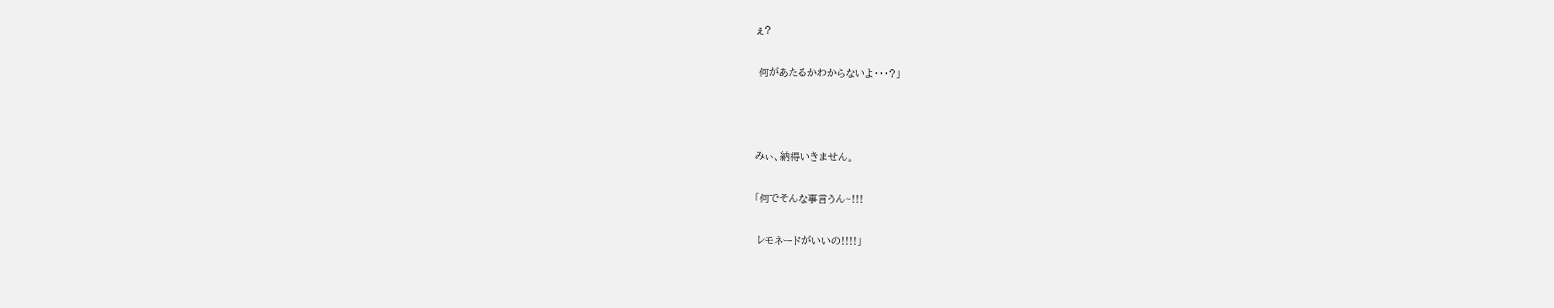ぇ?

 何があたるかわからないよ・・・?」



みぃ、納得いきません。

「何でそんな事言うん~!!!

 レモネードがいいの!!!!」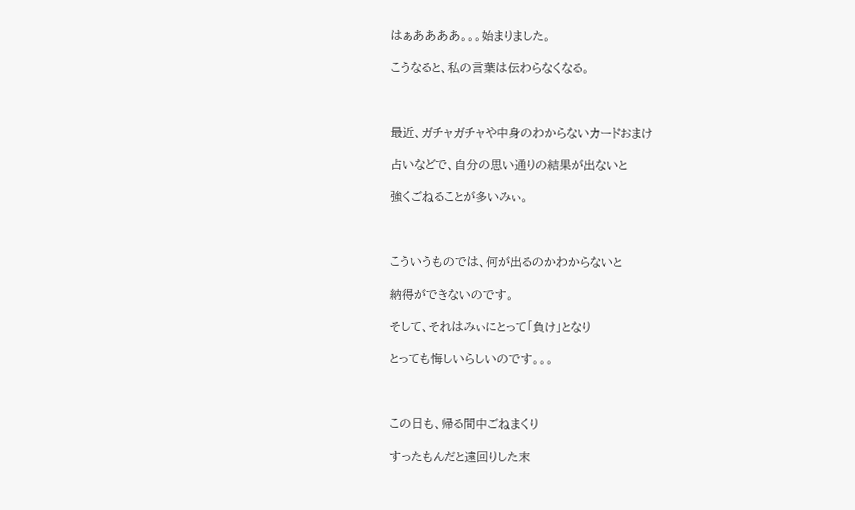はぁああああ。。。始まりました。

こうなると、私の言葉は伝わらなくなる。



最近、ガチャガチャや中身のわからないカードおまけ

占いなどで、自分の思い通りの結果が出ないと

強くごねることが多いみぃ。



こういうものでは、何が出るのかわからないと

納得ができないのです。

そして、それはみぃにとって「負け」となり

とっても悔しいらしいのです。。。



この日も、帰る間中ごねまくり

すったもんだと遠回りした末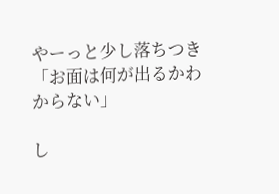やーっと少し落ちつき「お面は何が出るかわからない」

し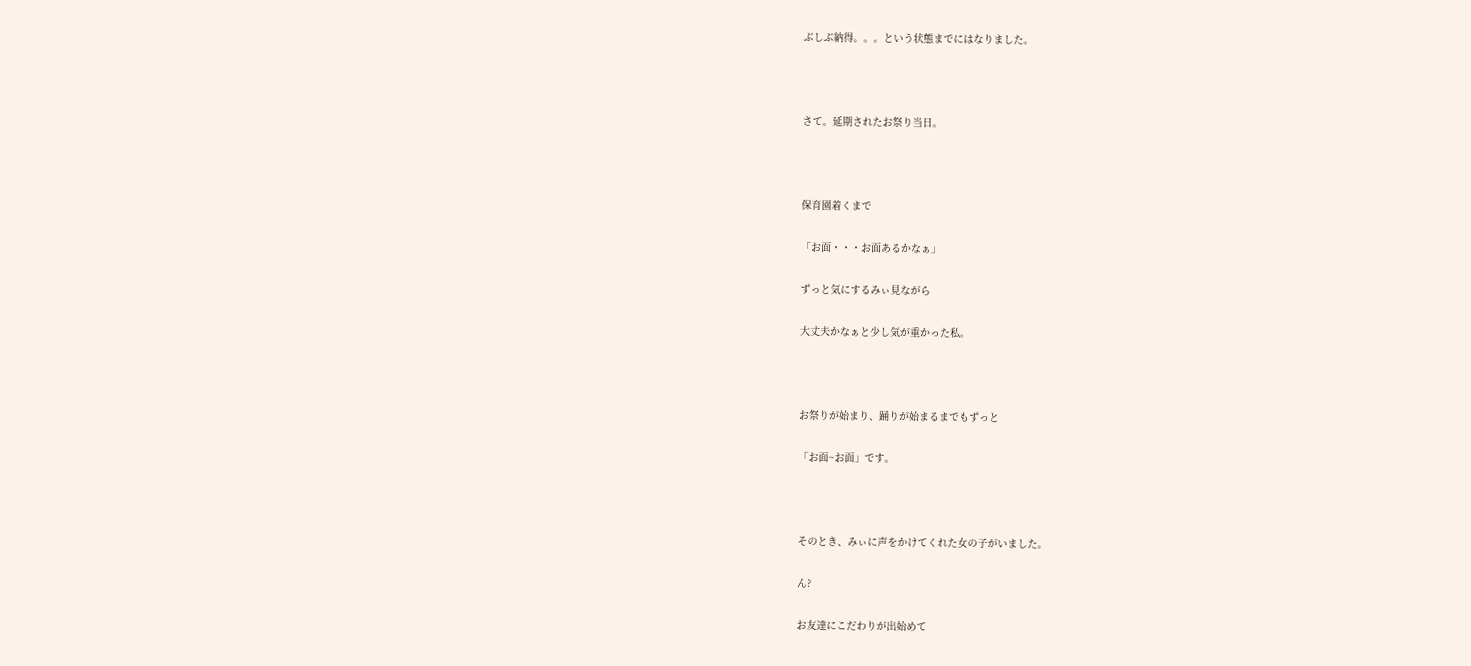ぶしぶ納得。。。という状態までにはなりました。



さて。延期されたお祭り当日。



保育園着くまで

「お面・・・お面あるかなぁ」

ずっと気にするみぃ見ながら

大丈夫かなぁと少し気が重かった私。



お祭りが始まり、踊りが始まるまでもずっと

「お面~お面」です。



そのとき、みぃに声をかけてくれた女の子がいました。

ん?

お友達にこだわりが出始めて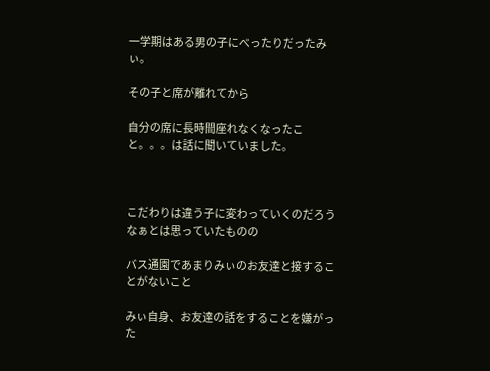一学期はある男の子にべったりだったみぃ。

その子と席が離れてから

自分の席に長時間座れなくなったこと。。。は話に聞いていました。



こだわりは違う子に変わっていくのだろうなぁとは思っていたものの

バス通園であまりみぃのお友達と接することがないこと

みぃ自身、お友達の話をすることを嫌がった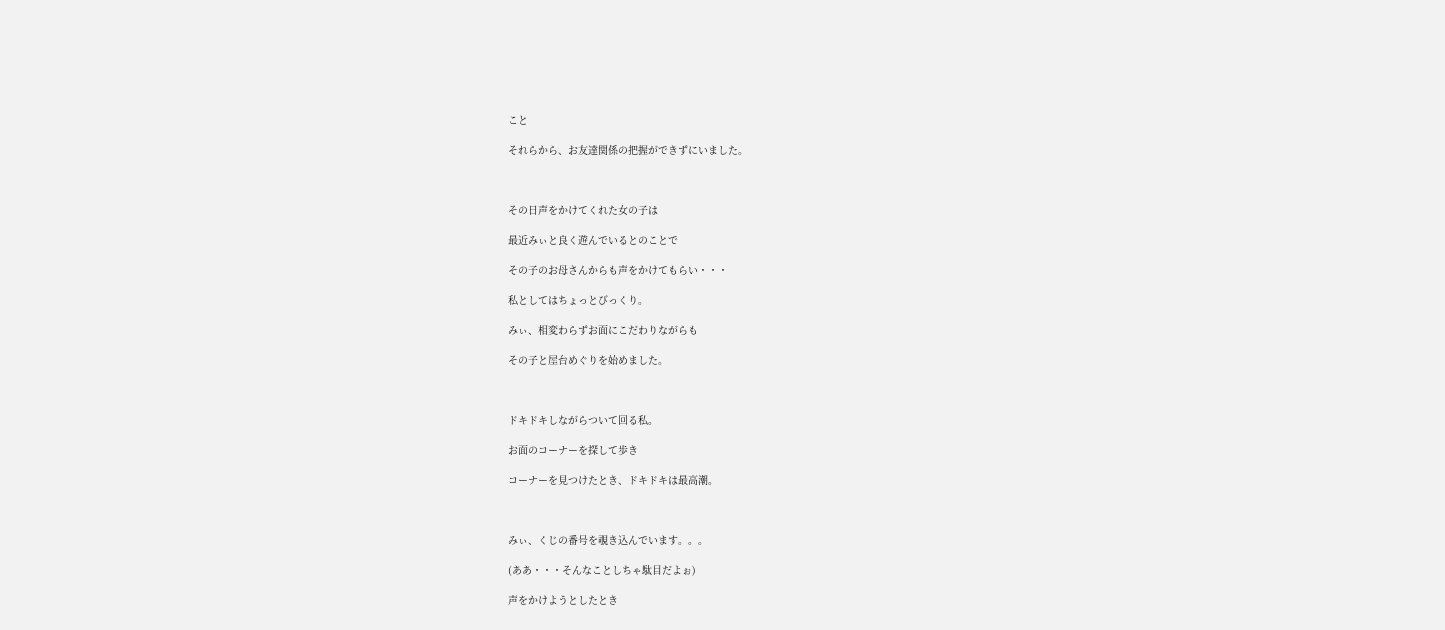こと

それらから、お友達関係の把握ができずにいました。



その日声をかけてくれた女の子は

最近みぃと良く遊んでいるとのことで

その子のお母さんからも声をかけてもらい・・・

私としてはちょっとびっくり。

みぃ、相変わらずお面にこだわりながらも

その子と屋台めぐりを始めました。



ドキドキしながらついて回る私。

お面のコーナーを探して歩き

コーナーを見つけたとき、ドキドキは最高潮。



みぃ、くじの番号を覗き込んでいます。。。

(ああ・・・そんなことしちゃ駄目だよぉ)

声をかけようとしたとき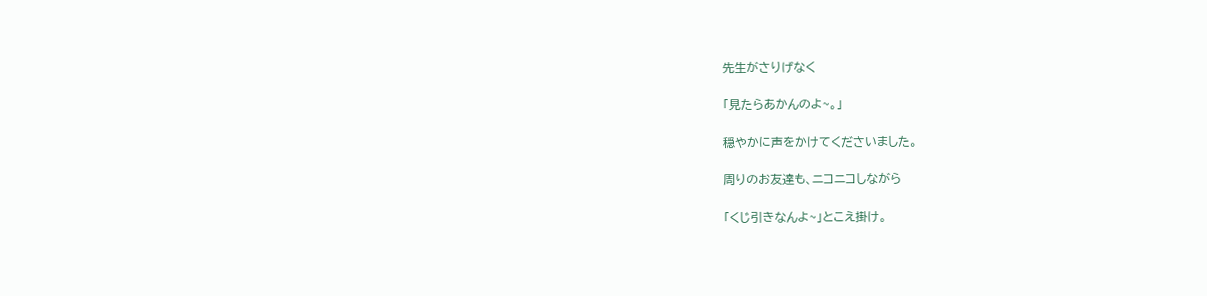先生がさりげなく

「見たらあかんのよ~。」

穏やかに声をかけてくださいました。

周りのお友達も、ニコニコしながら

「くじ引きなんよ~」とこえ掛け。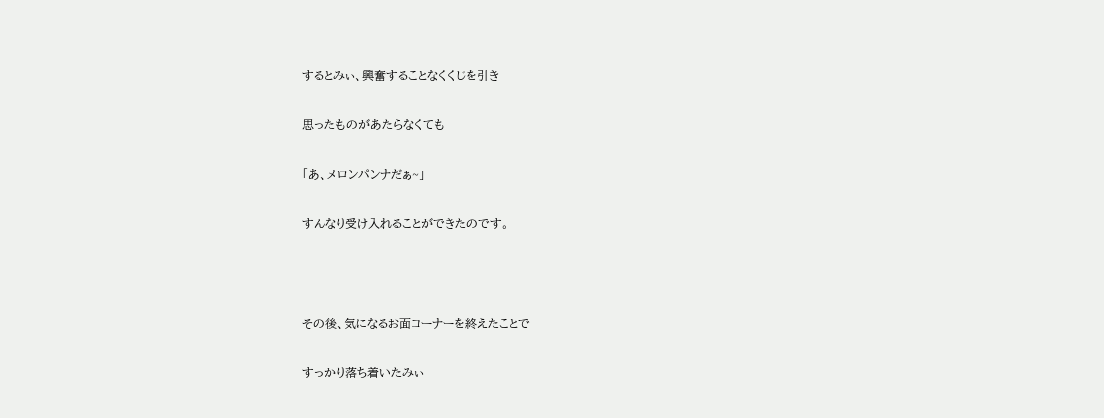するとみぃ、興奮することなくくじを引き

思ったものがあたらなくても

「あ、メロンパンナだぁ~」

すんなり受け入れることができたのです。



その後、気になるお面コーナーを終えたことで

すっかり落ち着いたみぃ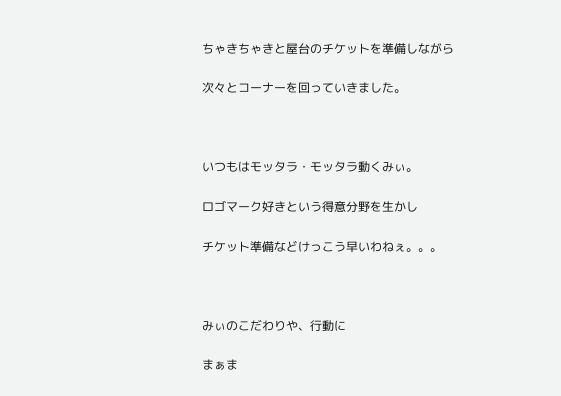ちゃきちゃきと屋台のチケットを準備しながら

次々とコーナーを回っていきました。



いつもはモッタラ・モッタラ動くみぃ。

ロゴマーク好きという得意分野を生かし

チケット準備などけっこう早いわねぇ。。。



みぃのこだわりや、行動に

まぁま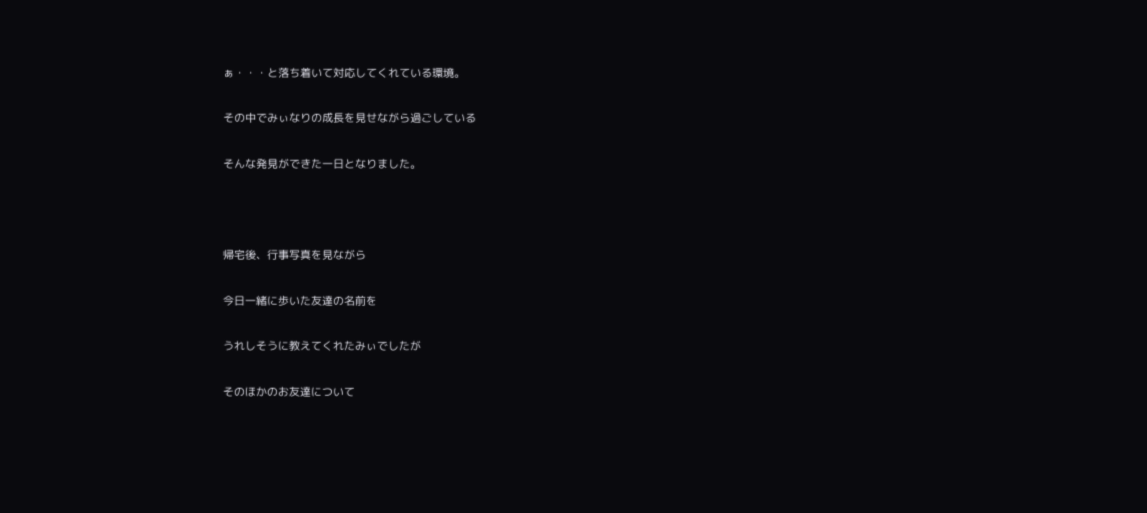ぁ・・・と落ち着いて対応してくれている環境。

その中でみぃなりの成長を見せながら過ごしている

そんな発見ができた一日となりました。



帰宅後、行事写真を見ながら

今日一緒に歩いた友達の名前を

うれしそうに教えてくれたみぃでしたが

そのほかのお友達について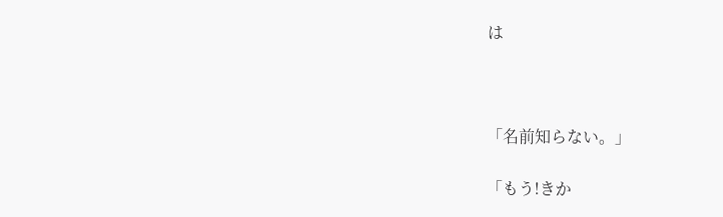は



「名前知らない。」

「もう!きか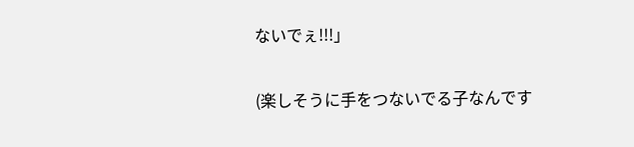ないでぇ!!!」

(楽しそうに手をつないでる子なんです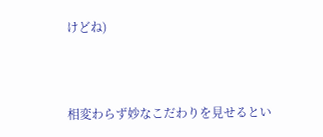けどね)



相変わらず妙なこだわりを見せるとい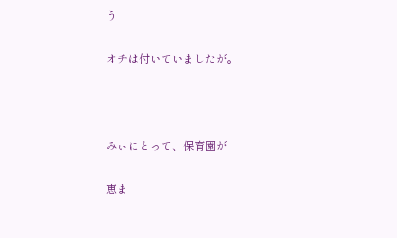う

オチは付いていましたが。



みぃにとって、保育園が

恵ま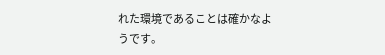れた環境であることは確かなようです。